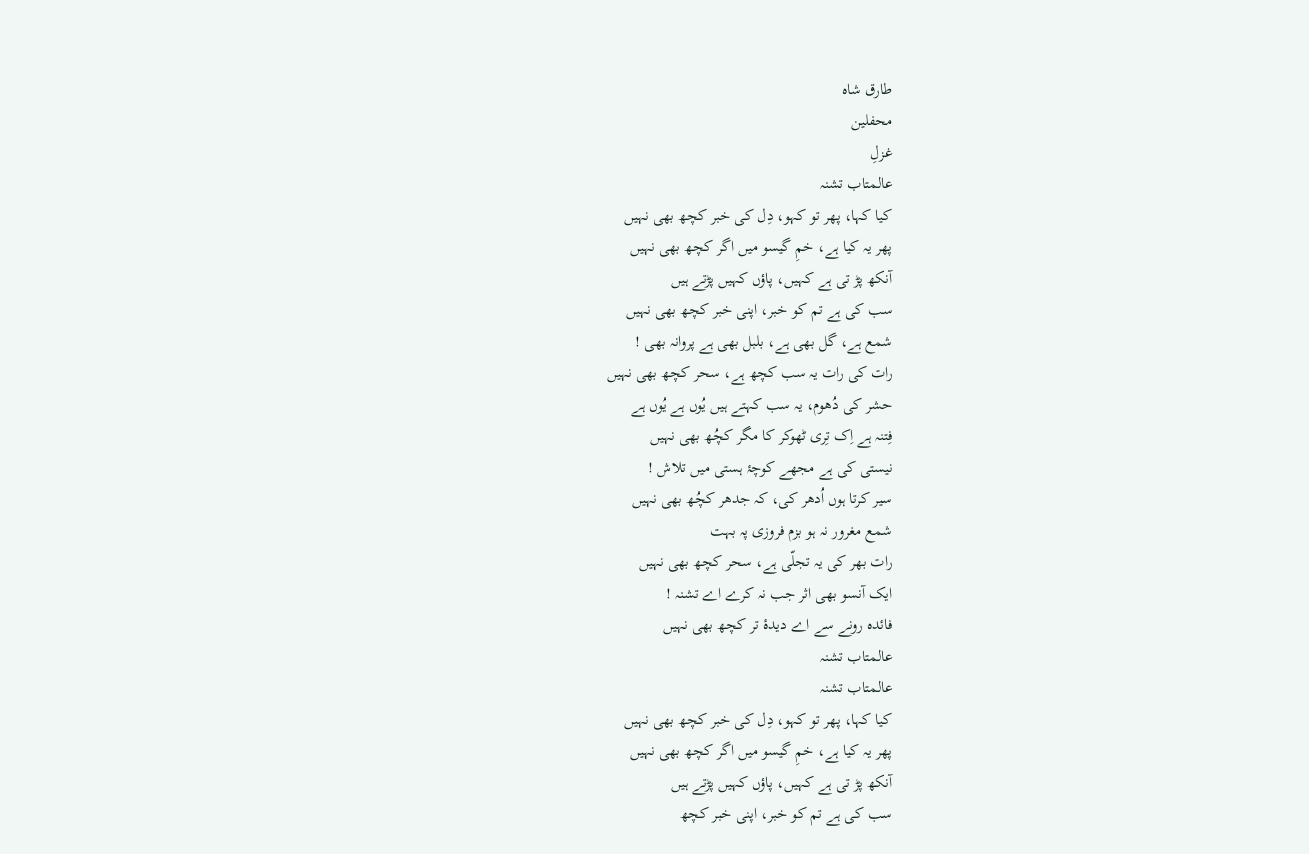طارق شاہ
محفلین
غزلِ
عالمتاب تشنہ
کیا کہا، پھر تو کہو، دِل کی خبر کچھ بھی نہیں
پھر یہ کیا ہے، خمِ گیسو میں اگر کچھ بھی نہیں
آنکھ پڑ تی ہے کہیں، پاؤں کہیں پڑتے ہیں
سب کی ہے تم کو خبر، اپنی خبر کچھ بھی نہیں
شمع ہے، گل بھی ہے، بلبل بھی ہے پروانہ بھی !
رات کی رات یہ سب کچھ ہے، سحر کچھ بھی نہیں
حشر کی دُھوم، یہ سب کہتے ہیں یُوں ہے یُوں ہے
فِتنہ ہے اِک تِری ٹھوکر کا مگر کچُھ بھی نہیں
نیستی کی ہے مجھے کوچۂ ہستی میں تلاش !
سیر کرتا ہوں اُدھر کی، کہ جدھر کچُھ بھی نہیں
شمع مغرور نہ ہو بزم فروزی پہ بہت
رات بھر کی یہ تجلّی ہے، سحر کچھ بھی نہیں
ایک آنسو بھی اثر جب نہ کرے اے تشنہ !
فائدہ رونے سے اے دیدۂ تر کچھ بھی نہیں
عالمتاب تشنہ
عالمتاب تشنہ
کیا کہا، پھر تو کہو، دِل کی خبر کچھ بھی نہیں
پھر یہ کیا ہے، خمِ گیسو میں اگر کچھ بھی نہیں
آنکھ پڑ تی ہے کہیں، پاؤں کہیں پڑتے ہیں
سب کی ہے تم کو خبر، اپنی خبر کچھ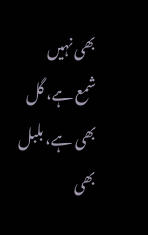بھی نہیں
شمع ہے، گل بھی ہے، بلبل بھی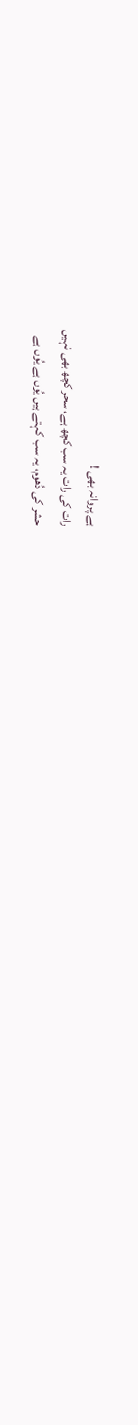ہے پروانہ بھی !
رات کی رات یہ سب کچھ ہے، سحر کچھ بھی نہیں
حشر کی دُھوم، یہ سب کہتے ہیں یُوں ہے یُوں ہے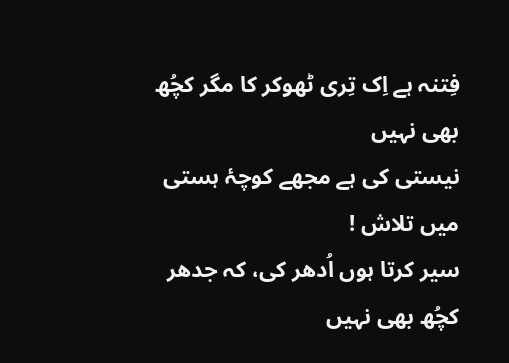فِتنہ ہے اِک تِری ٹھوکر کا مگر کچُھ بھی نہیں
نیستی کی ہے مجھے کوچۂ ہستی میں تلاش !
سیر کرتا ہوں اُدھر کی، کہ جدھر کچُھ بھی نہیں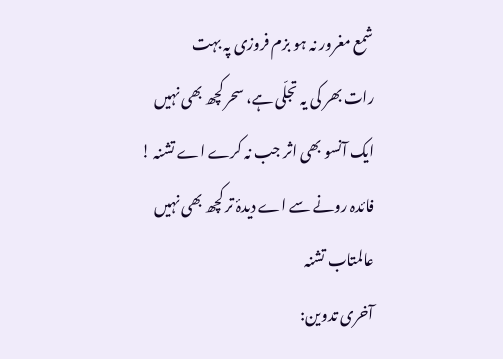شمع مغرور نہ ہو بزم فروزی پہ بہت
رات بھر کی یہ تجلّی ہے، سحر کچھ بھی نہیں
ایک آنسو بھی اثر جب نہ کرے اے تشنہ !
فائدہ رونے سے اے دیدۂ تر کچھ بھی نہیں
عالمتاب تشنہ
آخری تدوین: